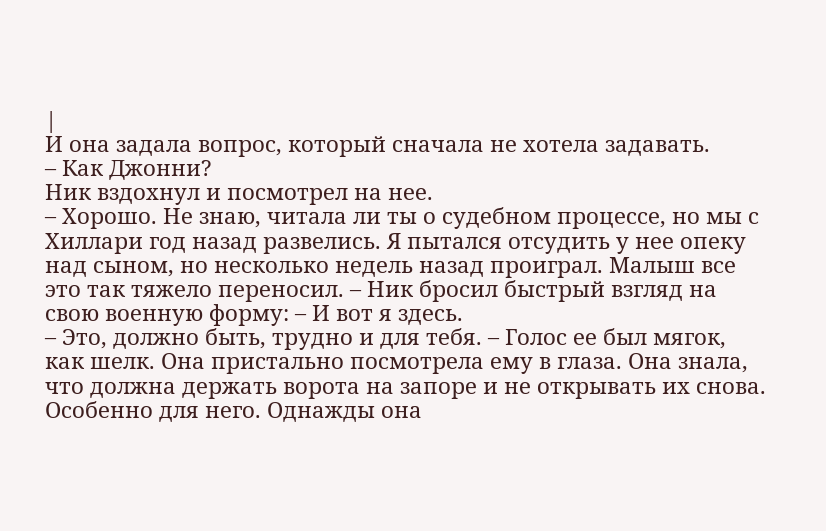|
И она задала вопрос, который сначала не хотела задавать.
– Как Джонни?
Ник вздохнул и посмотрел на нее.
– Хорошо. Не знаю, читала ли ты о судебном процессе, но мы с Хиллари год назад развелись. Я пытался отсудить у нее опеку над сыном, но несколько недель назад проиграл. Малыш все это так тяжело переносил. – Ник бросил быстрый взгляд на свою военную форму: – И вот я здесь.
– Это, должно быть, трудно и для тебя. – Голос ее был мягок, как шелк. Она пристально посмотрела ему в глаза. Она знала, что должна держать ворота на запоре и не открывать их снова. Особенно для него. Однажды она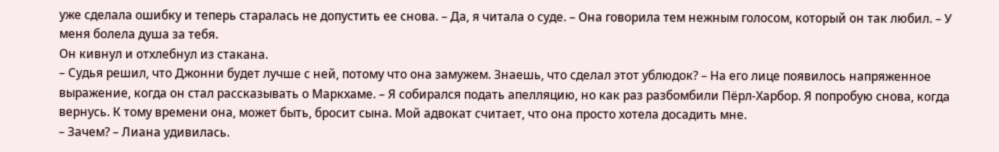уже сделала ошибку и теперь старалась не допустить ее снова. – Да, я читала о суде. – Она говорила тем нежным голосом, который он так любил. – У меня болела душа за тебя.
Он кивнул и отхлебнул из стакана.
– Судья решил, что Джонни будет лучше с ней, потому что она замужем. Знаешь, что сделал этот ублюдок? – На его лице появилось напряженное выражение, когда он стал рассказывать о Маркхаме. – Я собирался подать апелляцию, но как раз разбомбили Пёрл‑Харбор. Я попробую снова, когда вернусь. К тому времени она, может быть, бросит сына. Мой адвокат считает, что она просто хотела досадить мне.
– Зачем? – Лиана удивилась.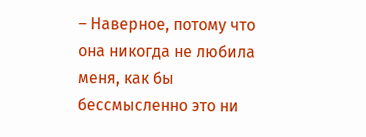– Наверное, потому что она никогда не любила меня, как бы бессмысленно это ни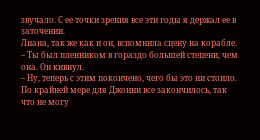звучало. С ее точки зрения все эти годы я держал ее в заточении.
Лиана, так же как и он, вспомнила сцену на корабле.
– Ты был пленником в гораздо большей степени, чем она. Он кивнул.
– Ну, теперь с этим покончено, чего бы это ни стоило. По крайней мере для Джонни все закончилось, так что не могу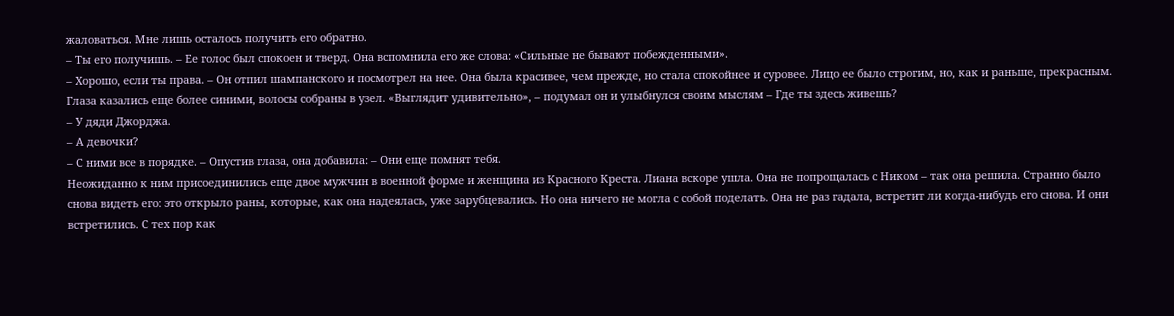жаловаться. Мне лишь осталось получить его обратно.
– Ты его получишь. – Ее голос был спокоен и тверд. Она вспомнила его же слова: «Сильные не бывают побежденными».
– Хорошо, если ты права. – Он отпил шампанского и посмотрел на нее. Она была красивее, чем прежде, но стала спокойнее и суровее. Лицо ее было строгим, но, как и раньше, прекрасным. Глаза казались еще более синими, волосы собраны в узел. «Выглядит удивительно», – подумал он и улыбнулся своим мыслям – Где ты здесь живешь?
– У дяди Джорджа.
– А девочки?
– С ними все в порядке. – Опустив глаза, она добавила: – Они еще помнят тебя.
Неожиданно к ним присоединились еще двое мужчин в военной форме и женщина из Красного Креста. Лиана вскоре ушла. Она не попрощалась с Ником – так она решила. Странно было снова видеть его: это открыло раны, которые, как она надеялась, уже зарубцевались. Но она ничего не могла с собой поделать. Она не раз гадала, встретит ли когда‑нибудь его снова. И они встретились. С тех пор как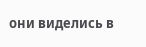они виделись в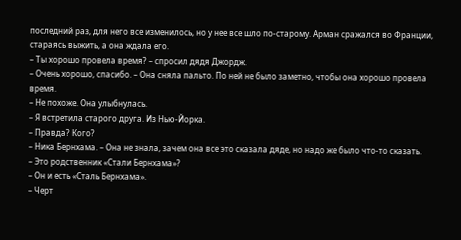последний раз, для него все изменилось, но у нее все шло по‑старому. Арман сражался во Франции, стараясь выжить, а она ждала его.
– Ты хорошо провела время? – спросил дядя Джордж.
– Очень хорошо, спасибо. – Она сняла пальто. По ней не было заметно, чтобы она хорошо провела время.
– Не похоже. Она улыбнулась.
– Я встретила старого друга. Из Нью‑Йорка.
– Правда? Кого?
– Ника Бернхама. – Она не знала, зачем она все это сказала дяде, но надо же было что‑то сказать.
– Это родственник «Стали Бернхама»?
– Он и есть «Сталь Бернхама».
– Черт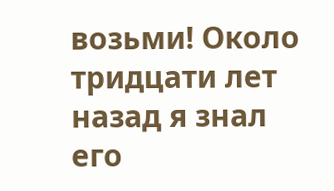возьми! Около тридцати лет назад я знал его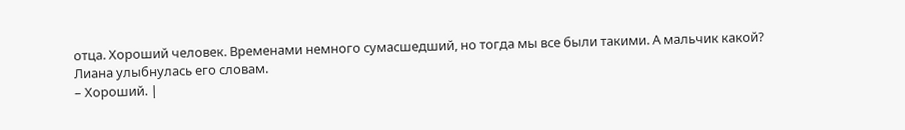отца. Хороший человек. Временами немного сумасшедший, но тогда мы все были такими. А мальчик какой?
Лиана улыбнулась его словам.
– Хороший. |